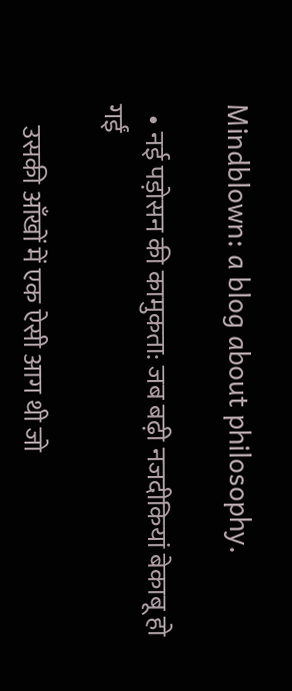Mindblown: a blog about philosophy.

  • नई पड़ोसन की कामुकता: जब बढ़ी नजदीकियां बेकाबू हो गईं

    उसकी आँखों में एक ऐसी आग थी जो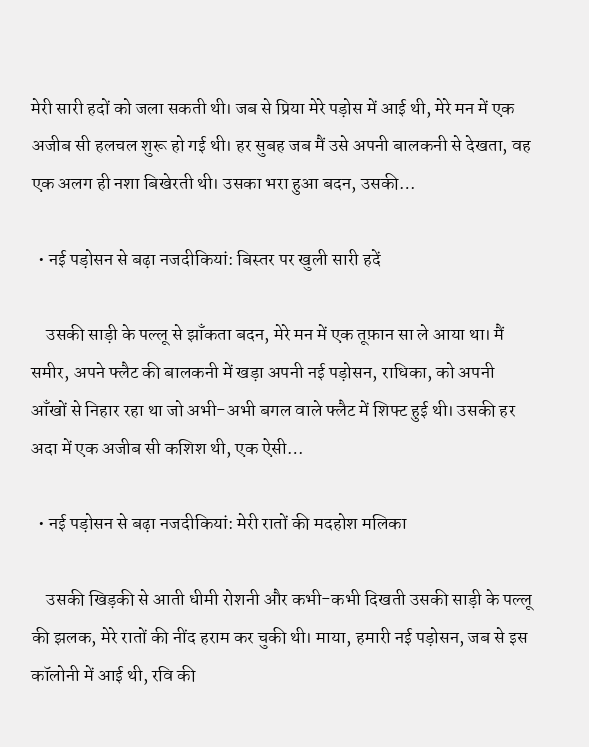मेरी सारी हदों को जला सकती थी। जब से प्रिया मेरे पड़ोस में आई थी, मेरे मन में एक अजीब सी हलचल शुरू हो गई थी। हर सुबह जब मैं उसे अपनी बालकनी से देखता, वह एक अलग ही नशा बिखेरती थी। उसका भरा हुआ बदन, उसकी…

  • नई पड़ोसन से बढ़ा नजदीकियां: बिस्तर पर खुली सारी हदें

    उसकी साड़ी के पल्लू से झाँकता बदन, मेरे मन में एक तूफ़ान सा ले आया था। मैं समीर, अपने फ्लैट की बालकनी में खड़ा अपनी नई पड़ोसन, राधिका, को अपनी आँखों से निहार रहा था जो अभी-अभी बगल वाले फ्लैट में शिफ्ट हुई थी। उसकी हर अदा में एक अजीब सी कशिश थी, एक ऐसी…

  • नई पड़ोसन से बढ़ा नजदीकियां: मेरी रातों की मदहोश मलिका

    उसकी खिड़की से आती धीमी रोशनी और कभी-कभी दिखती उसकी साड़ी के पल्लू की झलक, मेरे रातों की नींद हराम कर चुकी थी। माया, हमारी नई पड़ोसन, जब से इस कॉलोनी में आई थी, रवि की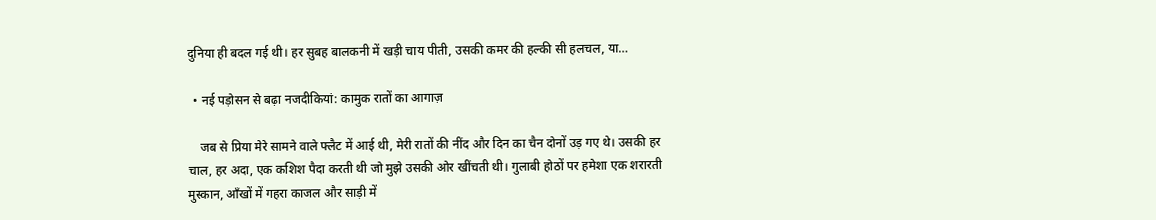दुनिया ही बदल गई थी। हर सुबह बालकनी में खड़ी चाय पीती, उसकी कमर की हल्की सी हलचल, या…

  • नई पड़ोसन से बढ़ा नजदीकियां: कामुक रातों का आगाज़

    जब से प्रिया मेरे सामने वाले फ्लैट में आई थी, मेरी रातों की नींद और दिन का चैन दोनों उड़ गए थे। उसकी हर चाल, हर अदा, एक कशिश पैदा करती थी जो मुझे उसकी ओर खींचती थी। गुलाबी होठों पर हमेशा एक शरारती मुस्कान, आँखों में गहरा काजल और साड़ी में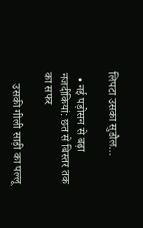लिपटा उसका सुडौल…

  • नई पड़ोसन से बढ़ा नजदीकियां: छत से बिस्तर तक का सफर

    उसकी गीली साड़ी का पल्लू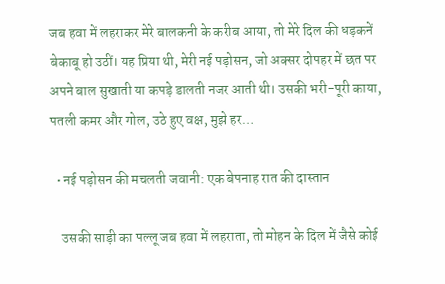जब हवा में लहराकर मेरे बालकनी के करीब आया, तो मेरे दिल की धड़कनें बेकाबू हो उठीं। यह प्रिया थी, मेरी नई पड़ोसन, जो अक्सर दोपहर में छत पर अपने बाल सुखाती या कपड़े डालती नजर आती थी। उसकी भरी-पूरी काया, पतली कमर और गोल, उठे हुए वक्ष, मुझे हर…

  • नई पड़ोसन की मचलती जवानी: एक बेपनाह रात की दास्तान

    उसकी साड़ी का पल्लू जब हवा में लहराता, तो मोहन के दिल में जैसे कोई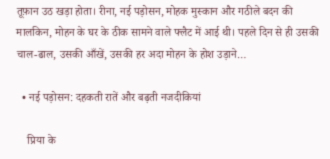तूफ़ान उठ खड़ा होता। रीना, नई पड़ोसन, मोहक मुस्कान और गठीले बदन की मालकिन, मोहन के घर के ठीक सामने वाले फ्लैट में आई थी। पहले दिन से ही उसकी चाल-ढाल, उसकी आँखें, उसकी हर अदा मोहन के होश उड़ाने…

  • नई पड़ोसन: दहकती रातें और बढ़ती नजदीकियां

    प्रिया के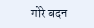गोरे बदन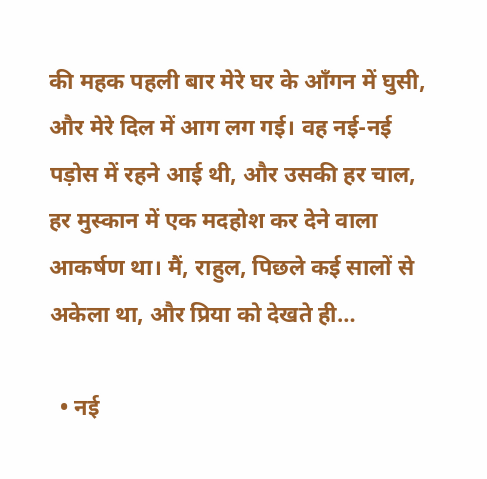की महक पहली बार मेरे घर के आँगन में घुसी, और मेरे दिल में आग लग गई। वह नई-नई पड़ोस में रहने आई थी, और उसकी हर चाल, हर मुस्कान में एक मदहोश कर देने वाला आकर्षण था। मैं, राहुल, पिछले कई सालों से अकेला था, और प्रिया को देखते ही…

  • नई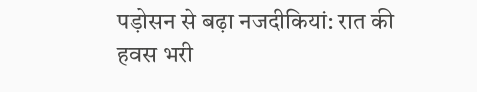पड़ोसन से बढ़ा नजदीकियां: रात की हवस भरी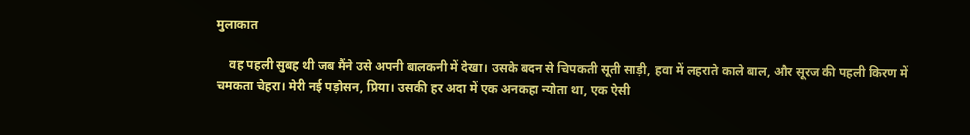मुलाकात

    वह पहली सुबह थी जब मैंने उसे अपनी बालकनी में देखा। उसके बदन से चिपकती सूती साड़ी, हवा में लहराते काले बाल, और सूरज की पहली किरण में चमकता चेहरा। मेरी नई पड़ोसन, प्रिया। उसकी हर अदा में एक अनकहा न्योता था, एक ऐसी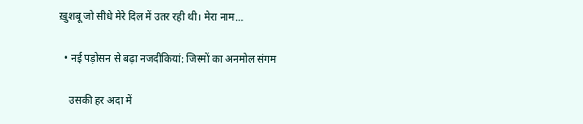ख़ुशबू जो सीधे मेरे दिल में उतर रही थी। मेरा नाम…

  • नई पड़ोसन से बढ़ा नजदीकियां: जिस्मों का अनमोल संगम

    उसकी हर अदा में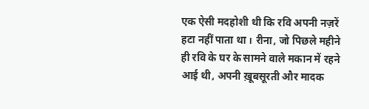एक ऐसी मदहोशी थी कि रवि अपनी नज़रें हटा नहीं पाता था। रीना, जो पिछले महीने ही रवि के घर के सामने वाले मकान में रहने आई थी, अपनी ख़ूबसूरती और मादक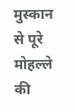मुस्कान से पूरे मोहल्ले की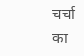चर्चा का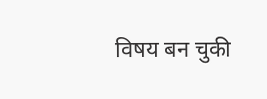विषय बन चुकी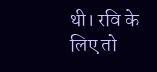थी। रवि के लिए तो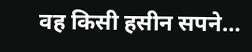वह किसी हसीन सपने…